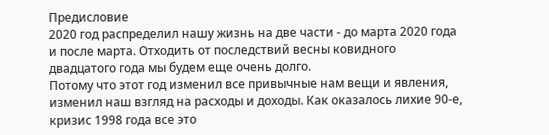Предисловие
2020 год распределил нашу жизнь на две части - до марта 2020 года и после марта. Отходить от последствий весны ковидного двадцатого года мы будем еще очень долго.
Потому что этот год изменил все привычные нам вещи и явления, изменил наш взгляд на расходы и доходы. Как оказалось лихие 90-е, кризис 1998 года все это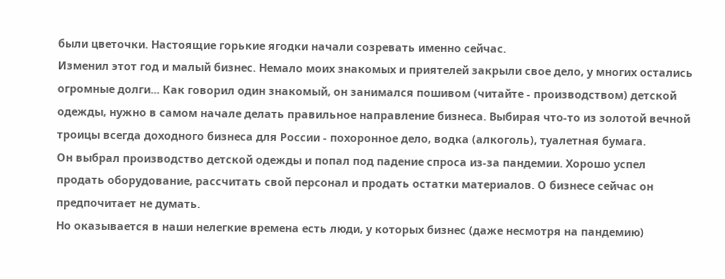были цветочки. Настоящие горькие ягодки начали созревать именно сейчас.
Изменил этот год и малый бизнес. Немало моих знакомых и приятелей закрыли свое дело, у многих остались огромные долги... Как говорил один знакомый, он занимался пошивом (читайте - производством) детской одежды, нужно в самом начале делать правильное направление бизнеса. Выбирая что-то из золотой вечной троицы всегда доходного бизнеса для России - похоронное дело, водка (алкоголь), туалетная бумага.
Он выбрал производство детской одежды и попал под падение спроса из-за пандемии. Хорошо успел продать оборудование, рассчитать свой персонал и продать остатки материалов. О бизнесе сейчас он предпочитает не думать.
Но оказывается в наши нелегкие времена есть люди, у которых бизнес (даже несмотря на пандемию)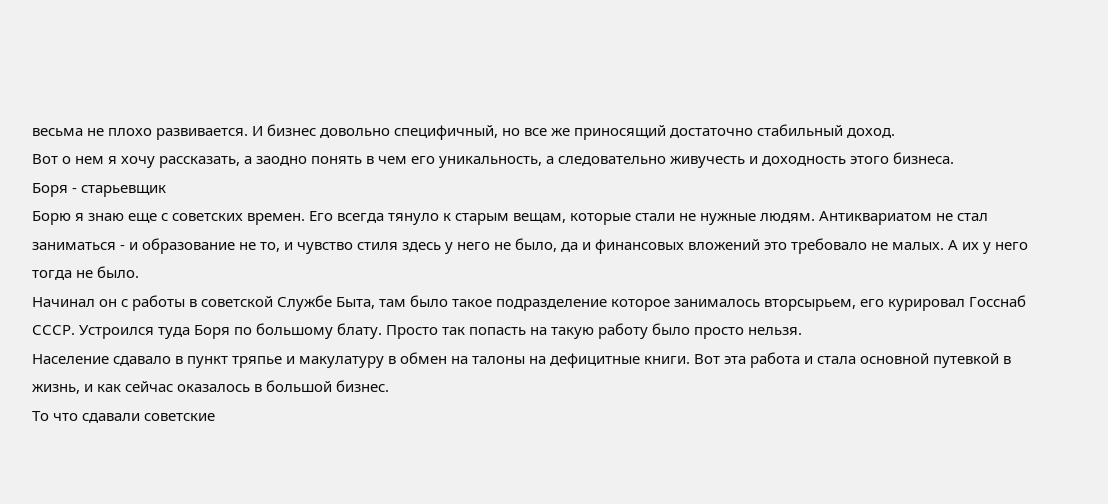весьма не плохо развивается. И бизнес довольно специфичный, но все же приносящий достаточно стабильный доход.
Вот о нем я хочу рассказать, а заодно понять в чем его уникальность, а следовательно живучесть и доходность этого бизнеса.
Боря - старьевщик
Борю я знаю еще с советских времен. Его всегда тянуло к старым вещам, которые стали не нужные людям. Антиквариатом не стал заниматься - и образование не то, и чувство стиля здесь у него не было, да и финансовых вложений это требовало не малых. А их у него тогда не было.
Начинал он с работы в советской Службе Быта, там было такое подразделение которое занималось вторсырьем, его курировал Госснаб СССР. Устроился туда Боря по большому блату. Просто так попасть на такую работу было просто нельзя.
Население сдавало в пункт тряпье и макулатуру в обмен на талоны на дефицитные книги. Вот эта работа и стала основной путевкой в жизнь, и как сейчас оказалось в большой бизнес.
То что сдавали советские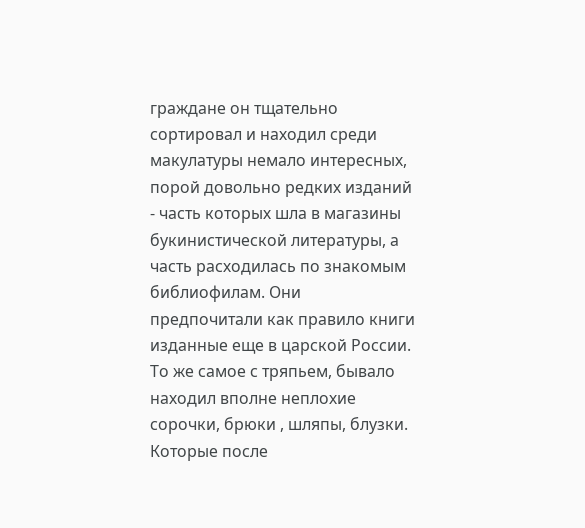граждане он тщательно сортировал и находил среди макулатуры немало интересных, порой довольно редких изданий - часть которых шла в магазины букинистической литературы, а часть расходилась по знакомым библиофилам. Они предпочитали как правило книги изданные еще в царской России.
То же самое с тряпьем, бывало находил вполне неплохие сорочки, брюки , шляпы, блузки. Которые после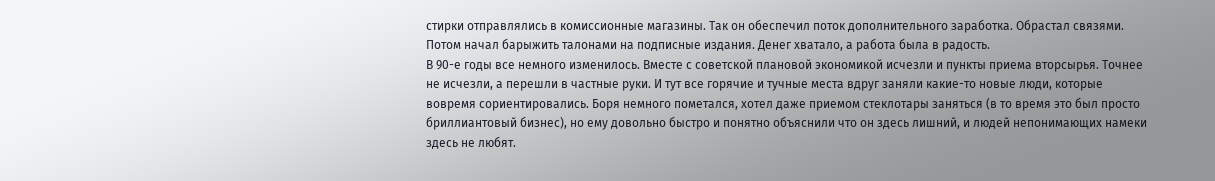стирки отправлялись в комиссионные магазины. Так он обеспечил поток дополнительного заработка. Обрастал связями. Потом начал барыжить талонами на подписные издания. Денег хватало, а работа была в радость.
В 90-е годы все немного изменилось. Вместе с советской плановой экономикой исчезли и пункты приема вторсырья. Точнее не исчезли, а перешли в частные руки. И тут все горячие и тучные места вдруг заняли какие-то новые люди, которые вовремя сориентировались. Боря немного пометался, хотел даже приемом стеклотары заняться (в то время это был просто бриллиантовый бизнес), но ему довольно быстро и понятно объяснили что он здесь лишний, и людей непонимающих намеки здесь не любят.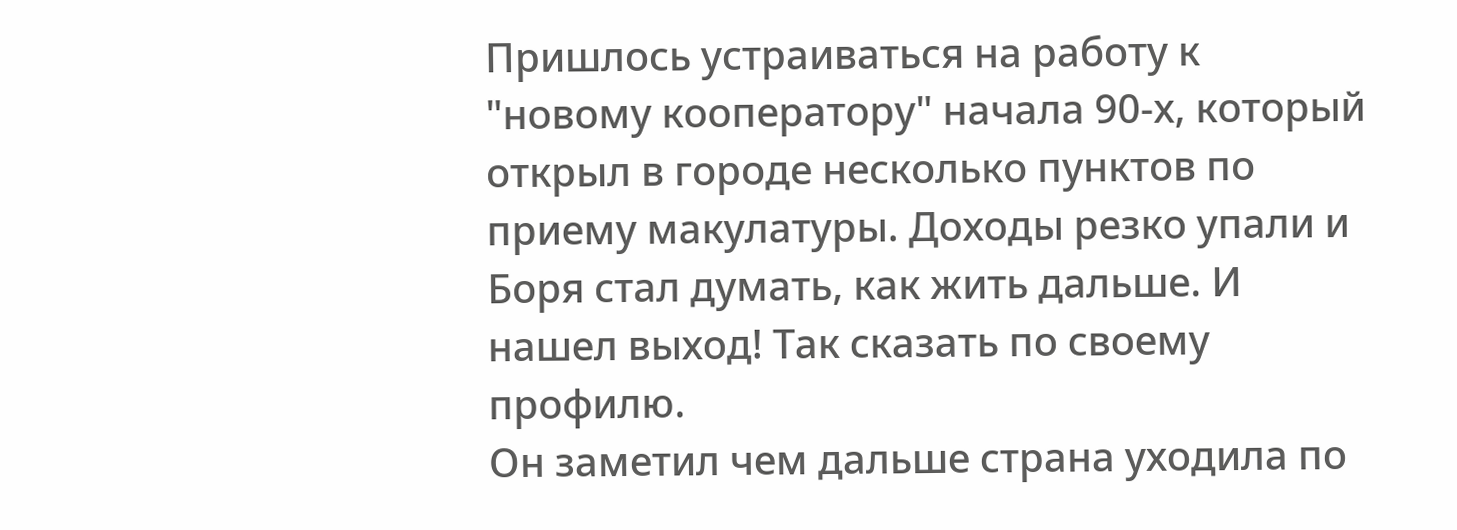Пришлось устраиваться на работу к "новому кооператору" начала 90-х, который открыл в городе несколько пунктов по приему макулатуры. Доходы резко упали и Боря стал думать, как жить дальше. И нашел выход! Так сказать по своему профилю.
Он заметил чем дальше страна уходила по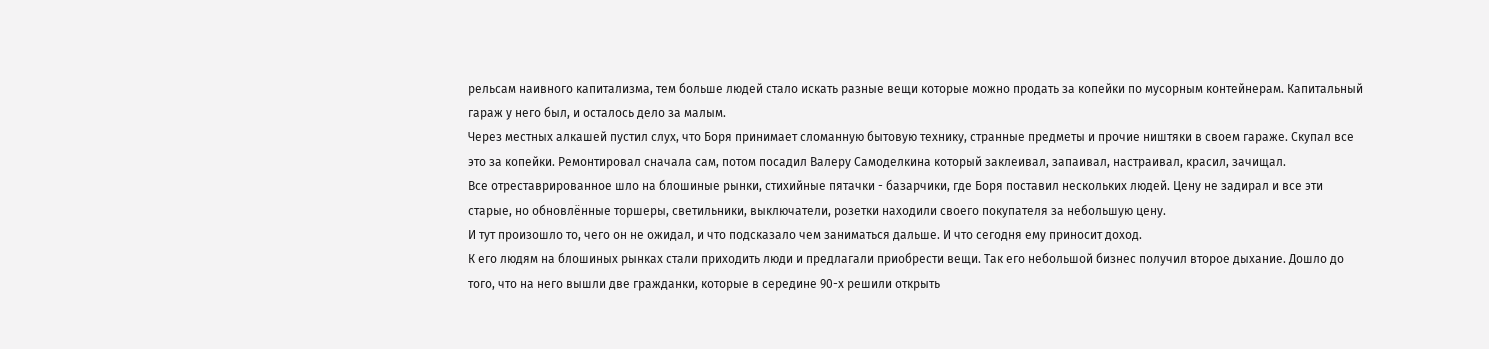рельсам наивного капитализма, тем больше людей стало искать разные вещи которые можно продать за копейки по мусорным контейнерам. Капитальный гараж у него был, и осталось дело за малым.
Через местных алкашей пустил слух, что Боря принимает сломанную бытовую технику, странные предметы и прочие ништяки в своем гараже. Скупал все это за копейки. Ремонтировал сначала сам, потом посадил Валеру Самоделкина который заклеивал, запаивал, настраивал, красил, зачищал.
Все отреставрированное шло на блошиные рынки, стихийные пятачки - базарчики, где Боря поставил нескольких людей. Цену не задирал и все эти старые, но обновлённые торшеры, светильники, выключатели, розетки находили своего покупателя за небольшую цену.
И тут произошло то, чего он не ожидал, и что подсказало чем заниматься дальше. И что сегодня ему приносит доход.
К его людям на блошиных рынках стали приходить люди и предлагали приобрести вещи. Так его небольшой бизнес получил второе дыхание. Дошло до того, что на него вышли две гражданки, которые в середине 90-х решили открыть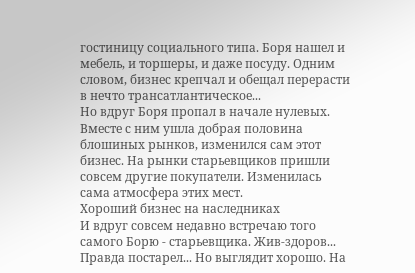гостиницу социального типа. Боря нашел и мебель, и торшеры, и даже посуду. Одним словом, бизнес крепчал и обещал перерасти в нечто трансатлантическое...
Но вдруг Боря пропал в начале нулевых. Вместе с ним ушла добрая половина блошиных рынков, изменился сам этот бизнес. На рынки старьевщиков пришли совсем другие покупатели. Изменилась сама атмосфера этих мест.
Хороший бизнес на наследниках
И вдруг совсем недавно встречаю того самого Борю - старьевщика. Жив-здоров... Правда постарел... Но выглядит хорошо. На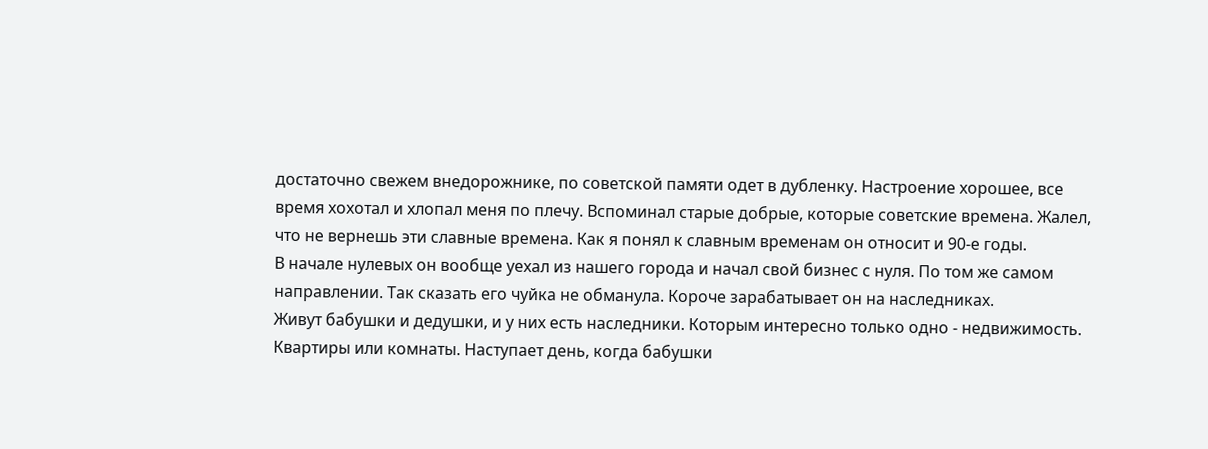достаточно свежем внедорожнике, по советской памяти одет в дубленку. Настроение хорошее, все время хохотал и хлопал меня по плечу. Вспоминал старые добрые, которые советские времена. Жалел, что не вернешь эти славные времена. Как я понял к славным временам он относит и 90-е годы.
В начале нулевых он вообще уехал из нашего города и начал свой бизнес с нуля. По том же самом направлении. Так сказать его чуйка не обманула. Короче зарабатывает он на наследниках.
Живут бабушки и дедушки, и у них есть наследники. Которым интересно только одно - недвижимость. Квартиры или комнаты. Наступает день, когда бабушки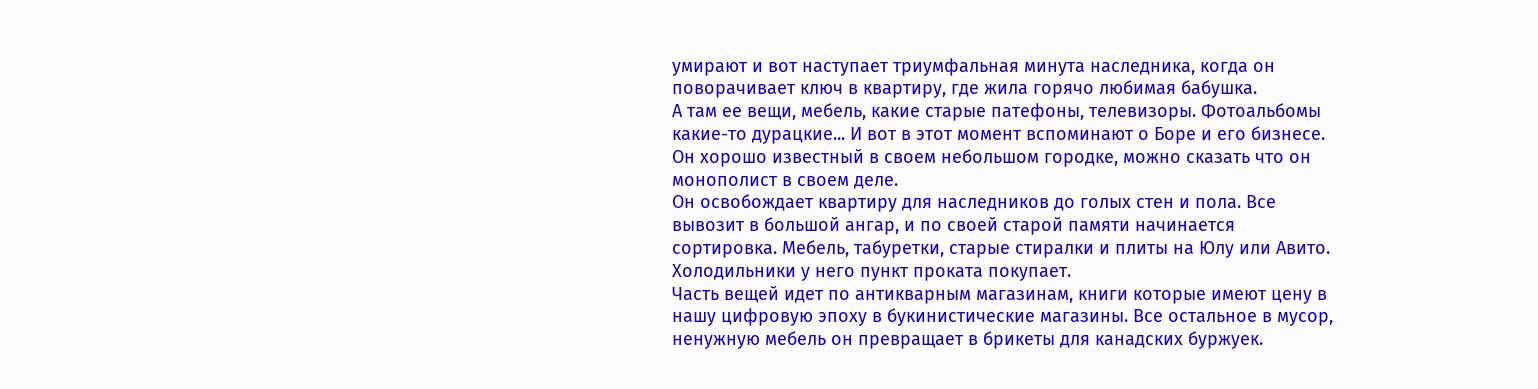умирают и вот наступает триумфальная минута наследника, когда он поворачивает ключ в квартиру, где жила горячо любимая бабушка.
А там ее вещи, мебель, какие старые патефоны, телевизоры. Фотоальбомы какие-то дурацкие... И вот в этот момент вспоминают о Боре и его бизнесе. Он хорошо известный в своем небольшом городке, можно сказать что он монополист в своем деле.
Он освобождает квартиру для наследников до голых стен и пола. Все вывозит в большой ангар, и по своей старой памяти начинается сортировка. Мебель, табуретки, старые стиралки и плиты на Юлу или Авито. Холодильники у него пункт проката покупает.
Часть вещей идет по антикварным магазинам, книги которые имеют цену в нашу цифровую эпоху в букинистические магазины. Все остальное в мусор, ненужную мебель он превращает в брикеты для канадских буржуек.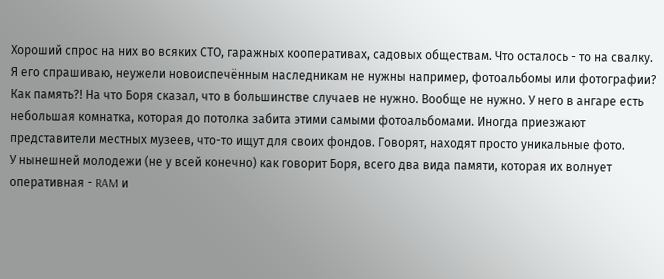Хороший спрос на них во всяких СТО, гаражных кооперативах, садовых обществам. Что осталось - то на свалку.
Я его спрашиваю, неужели новоиспечённым наследникам не нужны например, фотоальбомы или фотографии? Как память?! На что Боря сказал, что в большинстве случаев не нужно. Вообще не нужно. У него в ангаре есть небольшая комнатка, которая до потолка забита этими самыми фотоальбомами. Иногда приезжают представители местных музеев, что-то ищут для своих фондов. Говорят, находят просто уникальные фото.
У нынешней молодежи (не у всей конечно) как говорит Боря, всего два вида памяти, которая их волнует оперативная - RAM и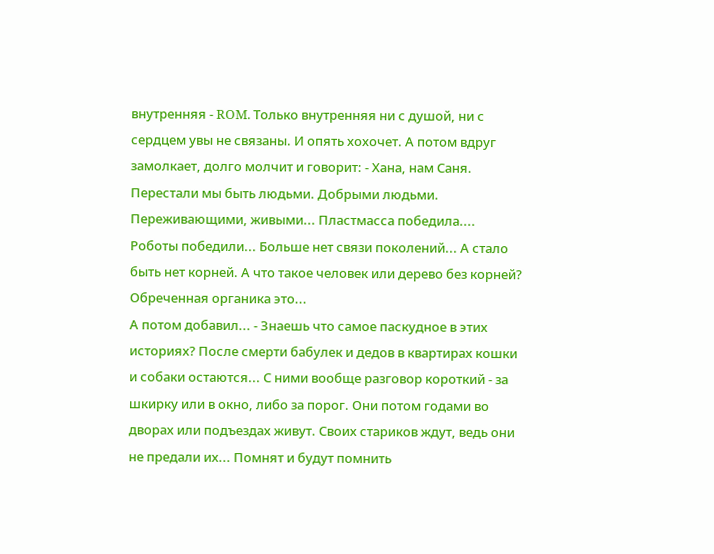внутренняя - ROM. Только внутренняя ни с душой, ни с сердцем увы не связаны. И опять хохочет. А потом вдруг замолкает, долго молчит и говорит: - Хана, нам Саня. Перестали мы быть людьми. Добрыми людьми. Переживающими, живыми... Пластмасса победила.... Роботы победили... Больше нет связи поколений... А стало быть нет корней. А что такое человек или дерево без корней? Обреченная органика это...
А потом добавил... - Знаешь что самое паскудное в этих историях? После смерти бабулек и дедов в квартирах кошки и собаки остаются... С ними вообще разговор короткий - за шкирку или в окно, либо за порог. Они потом годами во дворах или подъездах живут. Своих стариков ждут, ведь они не предали их... Помнят и будут помнить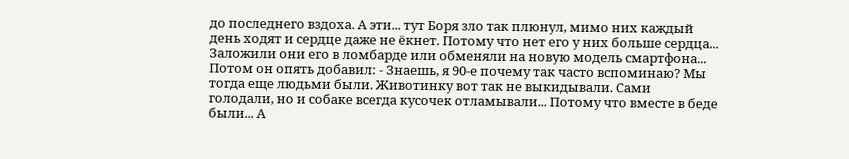до последнего вздоха. А эти... тут Боря зло так плюнул, мимо них каждый день ходят и сердце даже не ёкнет. Потому что нет его у них больше сердца... Заложили они его в ломбарде или обменяли на новую модель смартфона...
Потом он опять добавил: - Знаешь, я 90-е почему так часто вспоминаю? Мы тогда еще людьми были. Животинку вот так не выкидывали. Сами голодали, но и собаке всегда кусочек отламывали... Потому что вместе в беде были... А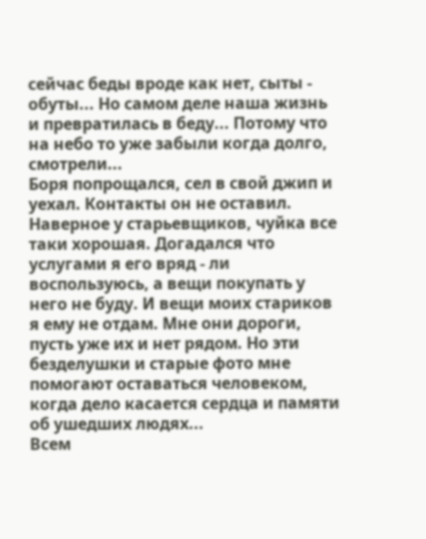сейчас беды вроде как нет, сыты - обуты... Но самом деле наша жизнь и превратилась в беду... Потому что на небо то уже забыли когда долго, смотрели...
Боря попрощался, сел в свой джип и уехал. Контакты он не оставил. Наверное у старьевщиков, чуйка все таки хорошая. Догадался что услугами я его вряд - ли воспользуюсь, а вещи покупать у него не буду. И вещи моих стариков я ему не отдам. Мне они дороги, пусть уже их и нет рядом. Но эти безделушки и старые фото мне помогают оставаться человеком, когда дело касается сердца и памяти об ушедших людях...
Всем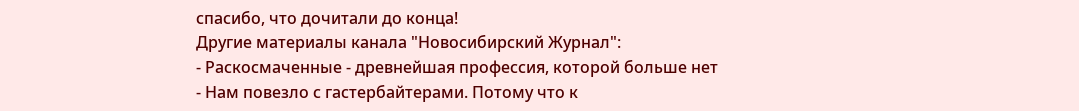спасибо, что дочитали до конца!
Другие материалы канала "Новосибирский Журнал":
- Раскосмаченные - древнейшая профессия, которой больше нет
- Нам повезло с гастербайтерами. Потому что к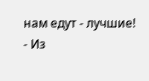нам едут - лучшие!
- Из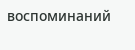воспоминаний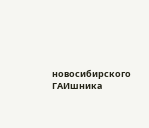новосибирского ГАИшника